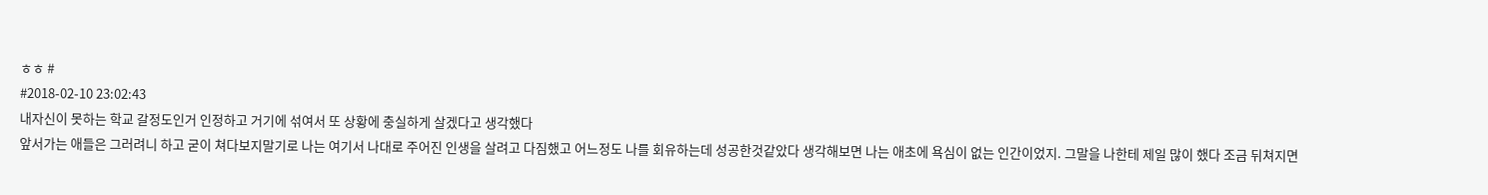ㅎㅎ #
#2018-02-10 23:02:43
내자신이 못하는 학교 갈정도인거 인정하고 거기에 섞여서 또 상황에 충실하게 살겠다고 생각했다
앞서가는 애들은 그러려니 하고 굳이 쳐다보지말기로 나는 여기서 나대로 주어진 인생을 살려고 다짐했고 어느정도 나를 회유하는데 성공한것같았다 생각해보면 나는 애초에 욕심이 없는 인간이었지. 그말을 나한테 제일 많이 했다 조금 뒤쳐지면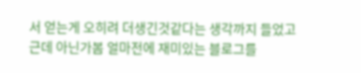서 얻는게 오히려 더생긴것같다는 생각까지 들었고
근데 아닌가봄 얼마전에 재미있는 블로그를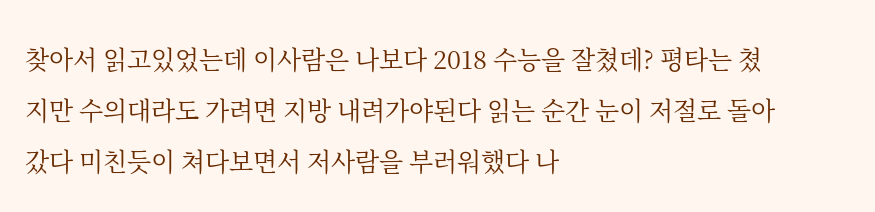찾아서 읽고있었는데 이사람은 나보다 2018 수능을 잘쳤데? 평타는 쳤지만 수의대라도 가려면 지방 내려가야된다 읽는 순간 눈이 저절로 돌아갔다 미친듯이 쳐다보면서 저사람을 부러워했다 나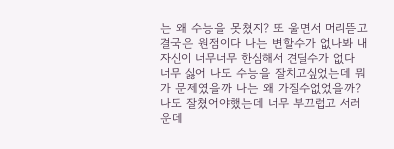는 왜 수능을 못쳤지? 또 울면서 머리뜯고 결국은 원점이다 나는 변할수가 없나봐 내자신이 너무너무 한심해서 견딜수가 없다 너무 싫어 나도 수능을 잘치고싶었는데 뭐가 문제였을까 나는 왜 가질수없었을까? 나도 잘쳤어야했는데 너무 부끄럽고 서러운데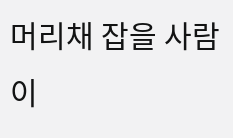머리채 잡을 사람이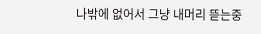나밖에 없어서 그냥 내머리 뜯는중